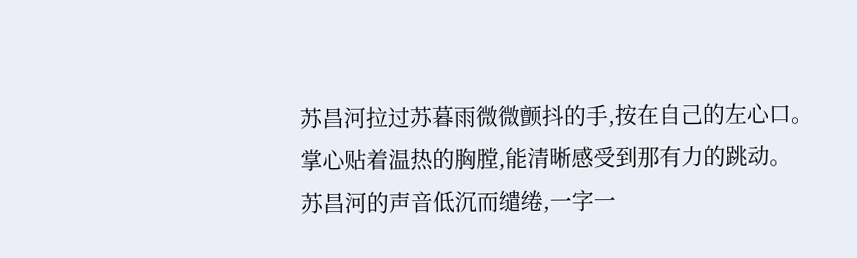苏昌河拉过苏暮雨微微颤抖的手,按在自己的左心口。
掌心贴着温热的胸膛,能清晰感受到那有力的跳动。
苏昌河的声音低沉而缱绻,一字一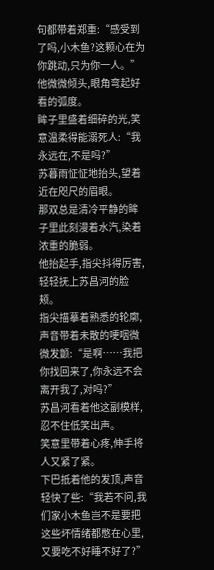句都带着郑重:“感受到了吗,小木鱼?这颗心在为你跳动,只为你一人。”
他微微倾头,眼角弯起好看的弧度。
眸子里盛着细碎的光,笑意温柔得能溺死人:“我永远在,不是吗?”
苏暮雨怔怔地抬头,望着近在咫尺的眉眼。
那双总是清冷平静的眸子里此刻漫着水汽,染着浓重的脆弱。
他抬起手,指尖抖得厉害,轻轻抚上苏昌河的脸颊。
指尖描摹着熟悉的轮廓,声音带着未散的哽咽微微发颤:“是啊……我把你找回来了,你永远不会离开我了,对吗?”
苏昌河看着他这副模样,忍不住低笑出声。
笑意里带着心疼,伸手将人又紧了紧。
下巴抵着他的发顶,声音轻快了些:“我若不问,我们家小木鱼岂不是要把这些坏情绪都憋在心里,又要吃不好睡不好了?”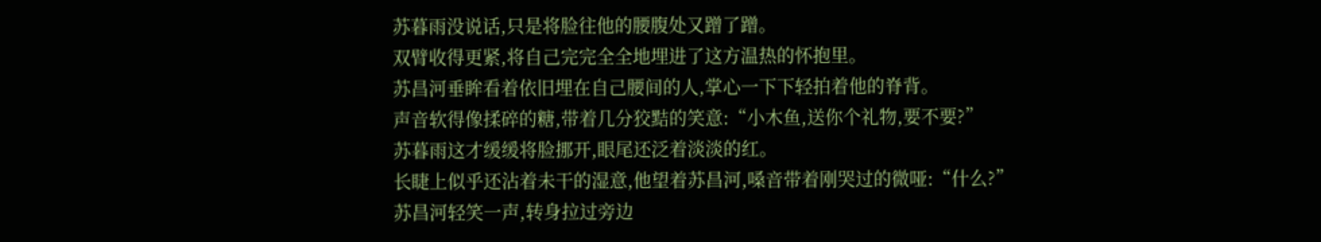苏暮雨没说话,只是将脸往他的腰腹处又蹭了蹭。
双臂收得更紧,将自己完完全全地埋进了这方温热的怀抱里。
苏昌河垂眸看着依旧埋在自己腰间的人,掌心一下下轻拍着他的脊背。
声音软得像揉碎的糖,带着几分狡黠的笑意:“小木鱼,送你个礼物,要不要?”
苏暮雨这才缓缓将脸挪开,眼尾还泛着淡淡的红。
长睫上似乎还沾着未干的湿意,他望着苏昌河,嗓音带着刚哭过的微哑:“什么?”
苏昌河轻笑一声,转身拉过旁边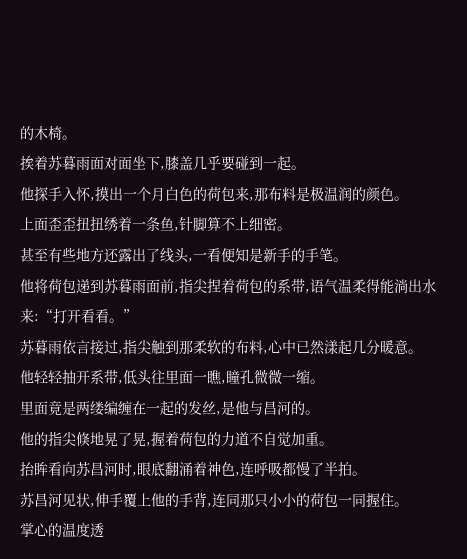的木椅。
挨着苏暮雨面对面坐下,膝盖几乎要碰到一起。
他探手入怀,摸出一个月白色的荷包来,那布料是极温润的颜色。
上面歪歪扭扭绣着一条鱼,针脚算不上细密。
甚至有些地方还露出了线头,一看便知是新手的手笔。
他将荷包递到苏暮雨面前,指尖捏着荷包的系带,语气温柔得能淌出水来:“打开看看。”
苏暮雨依言接过,指尖触到那柔软的布料,心中已然漾起几分暖意。
他轻轻抽开系带,低头往里面一瞧,瞳孔微微一缩。
里面竟是两缕编缠在一起的发丝,是他与昌河的。
他的指尖倏地晃了晃,握着荷包的力道不自觉加重。
抬眸看向苏昌河时,眼底翻涌着神色,连呼吸都慢了半拍。
苏昌河见状,伸手覆上他的手背,连同那只小小的荷包一同握住。
掌心的温度透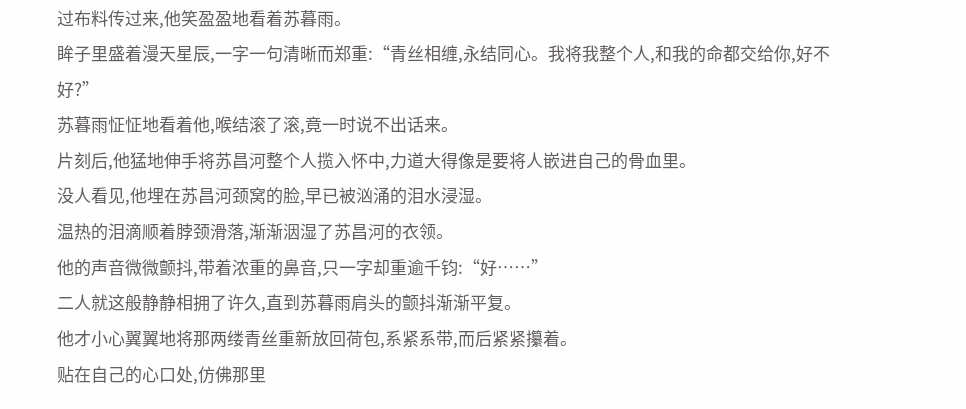过布料传过来,他笑盈盈地看着苏暮雨。
眸子里盛着漫天星辰,一字一句清晰而郑重:“青丝相缠,永结同心。我将我整个人,和我的命都交给你,好不好?”
苏暮雨怔怔地看着他,喉结滚了滚,竟一时说不出话来。
片刻后,他猛地伸手将苏昌河整个人揽入怀中,力道大得像是要将人嵌进自己的骨血里。
没人看见,他埋在苏昌河颈窝的脸,早已被汹涌的泪水浸湿。
温热的泪滴顺着脖颈滑落,渐渐洇湿了苏昌河的衣领。
他的声音微微颤抖,带着浓重的鼻音,只一字却重逾千钧:“好……”
二人就这般静静相拥了许久,直到苏暮雨肩头的颤抖渐渐平复。
他才小心翼翼地将那两缕青丝重新放回荷包,系紧系带,而后紧紧攥着。
贴在自己的心口处,仿佛那里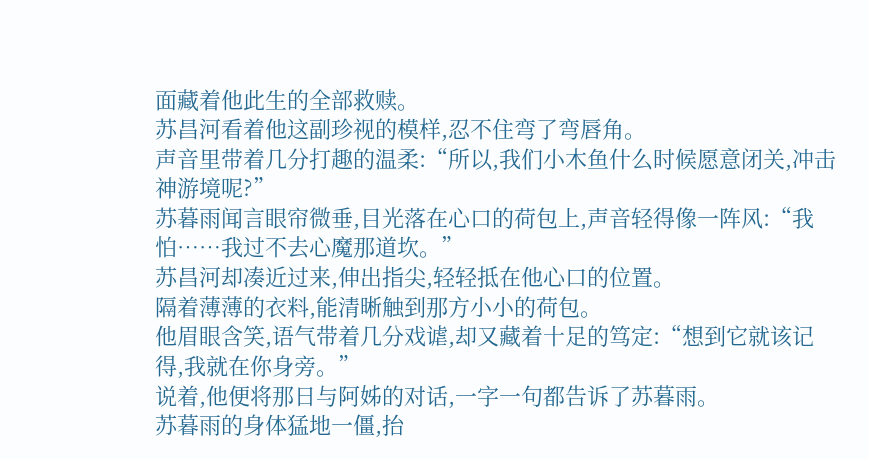面藏着他此生的全部救赎。
苏昌河看着他这副珍视的模样,忍不住弯了弯唇角。
声音里带着几分打趣的温柔:“所以,我们小木鱼什么时候愿意闭关,冲击神游境呢?”
苏暮雨闻言眼帘微垂,目光落在心口的荷包上,声音轻得像一阵风:“我怕……我过不去心魔那道坎。”
苏昌河却凑近过来,伸出指尖,轻轻抵在他心口的位置。
隔着薄薄的衣料,能清晰触到那方小小的荷包。
他眉眼含笑,语气带着几分戏谑,却又藏着十足的笃定:“想到它就该记得,我就在你身旁。”
说着,他便将那日与阿姊的对话,一字一句都告诉了苏暮雨。
苏暮雨的身体猛地一僵,抬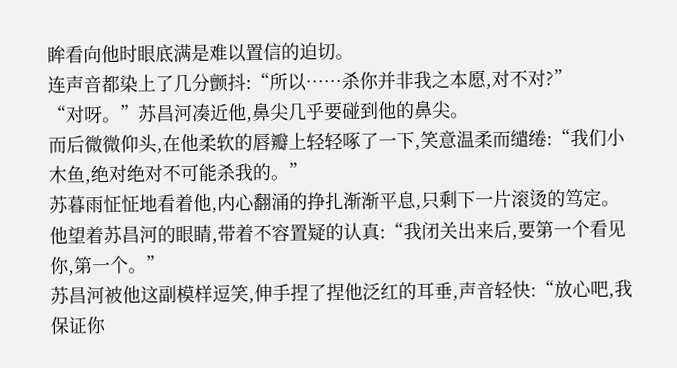眸看向他时眼底满是难以置信的迫切。
连声音都染上了几分颤抖:“所以……杀你并非我之本愿,对不对?”
“对呀。”苏昌河凑近他,鼻尖几乎要碰到他的鼻尖。
而后微微仰头,在他柔软的唇瓣上轻轻啄了一下,笑意温柔而缱绻:“我们小木鱼,绝对绝对不可能杀我的。”
苏暮雨怔怔地看着他,内心翻涌的挣扎渐渐平息,只剩下一片滚烫的笃定。
他望着苏昌河的眼睛,带着不容置疑的认真:“我闭关出来后,要第一个看见你,第一个。”
苏昌河被他这副模样逗笑,伸手捏了捏他泛红的耳垂,声音轻快:“放心吧,我保证你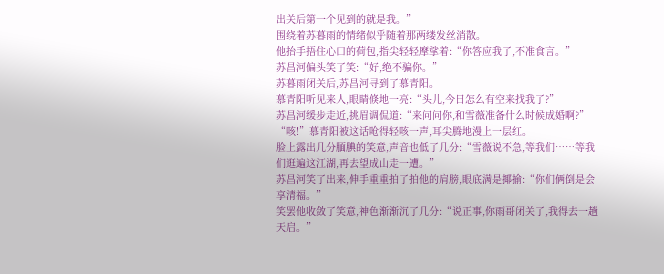出关后第一个见到的就是我。”
围绕着苏暮雨的情绪似乎随着那两缕发丝消散。
他抬手捂住心口的荷包,指尖轻轻摩挲着:“你答应我了,不准食言。”
苏昌河偏头笑了笑:“好,绝不骗你。”
苏暮雨闭关后,苏昌河寻到了慕青阳。
慕青阳听见来人,眼睛倏地一亮:“头儿,今日怎么有空来找我了?”
苏昌河缓步走近,挑眉调侃道:“来问问你,和雪薇准备什么时候成婚啊?”
“咳!”慕青阳被这话呛得轻咳一声,耳尖腾地漫上一层红。
脸上露出几分腼腆的笑意,声音也低了几分:“雪薇说不急,等我们……等我们逛遍这江湖,再去望成山走一遭。”
苏昌河笑了出来,伸手重重拍了拍他的肩膀,眼底满是揶揄:“你们俩倒是会享清福。”
笑罢他收敛了笑意,神色渐渐沉了几分:“说正事,你雨哥闭关了,我得去一趟天启。”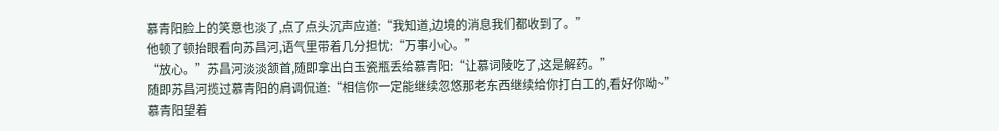慕青阳脸上的笑意也淡了,点了点头沉声应道:“我知道,边境的消息我们都收到了。”
他顿了顿抬眼看向苏昌河,语气里带着几分担忧:“万事小心。”
“放心。”苏昌河淡淡颔首,随即拿出白玉瓷瓶丢给慕青阳:“让慕词陵吃了,这是解药。”
随即苏昌河揽过慕青阳的肩调侃道:“相信你一定能继续忽悠那老东西继续给你打白工的,看好你呦~”
慕青阳望着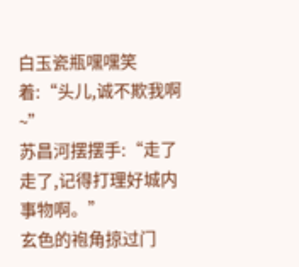白玉瓷瓶嘿嘿笑着:“头儿,诚不欺我啊~”
苏昌河摆摆手:“走了走了,记得打理好城内事物啊。”
玄色的袍角掠过门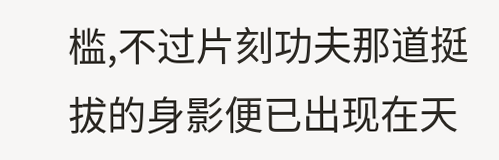槛,不过片刻功夫那道挺拔的身影便已出现在天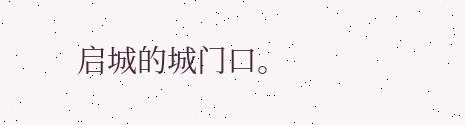启城的城门口。